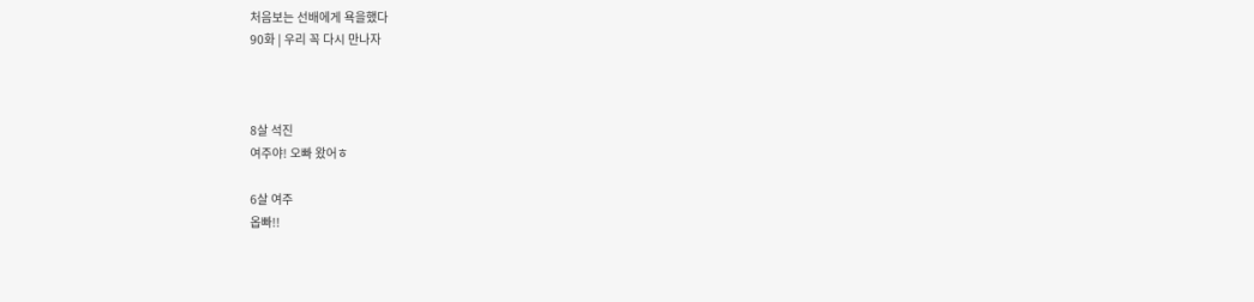처음보는 선배에게 욕을했다
90화 | 우리 꼭 다시 만나자



8살 석진
여주야! 오빠 왔어ㅎ

6살 여주
옵빠!!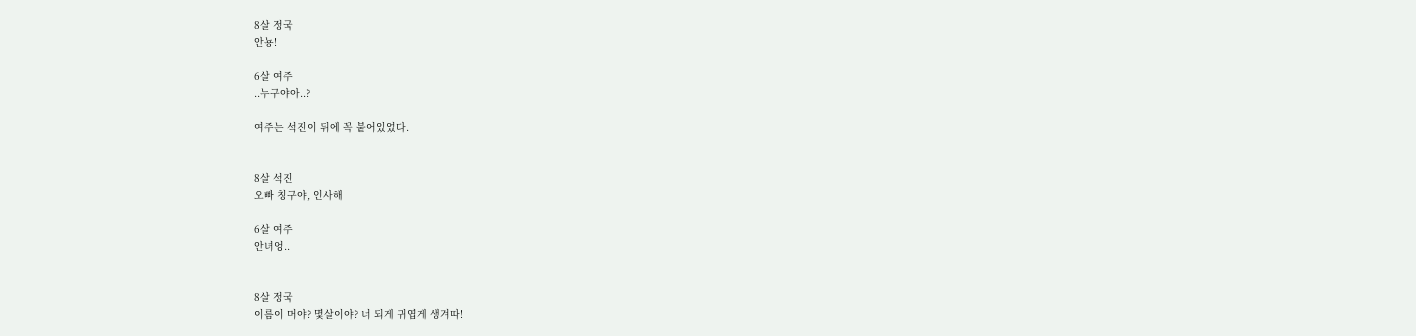8살 정국
안뇽!

6살 여주
..누구야아..?

여주는 석진이 뒤에 꼭 붙어있었다.


8살 석진
오빠 칭구야, 인사해

6살 여주
안녀엉..


8살 정국
이름이 머야? 몇살이야? 너 되게 귀엽게 생겨따!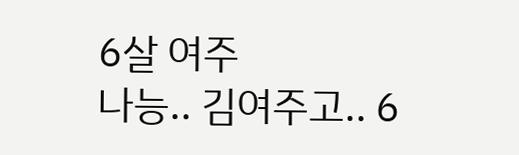6살 여주
나능.. 김여주고.. 6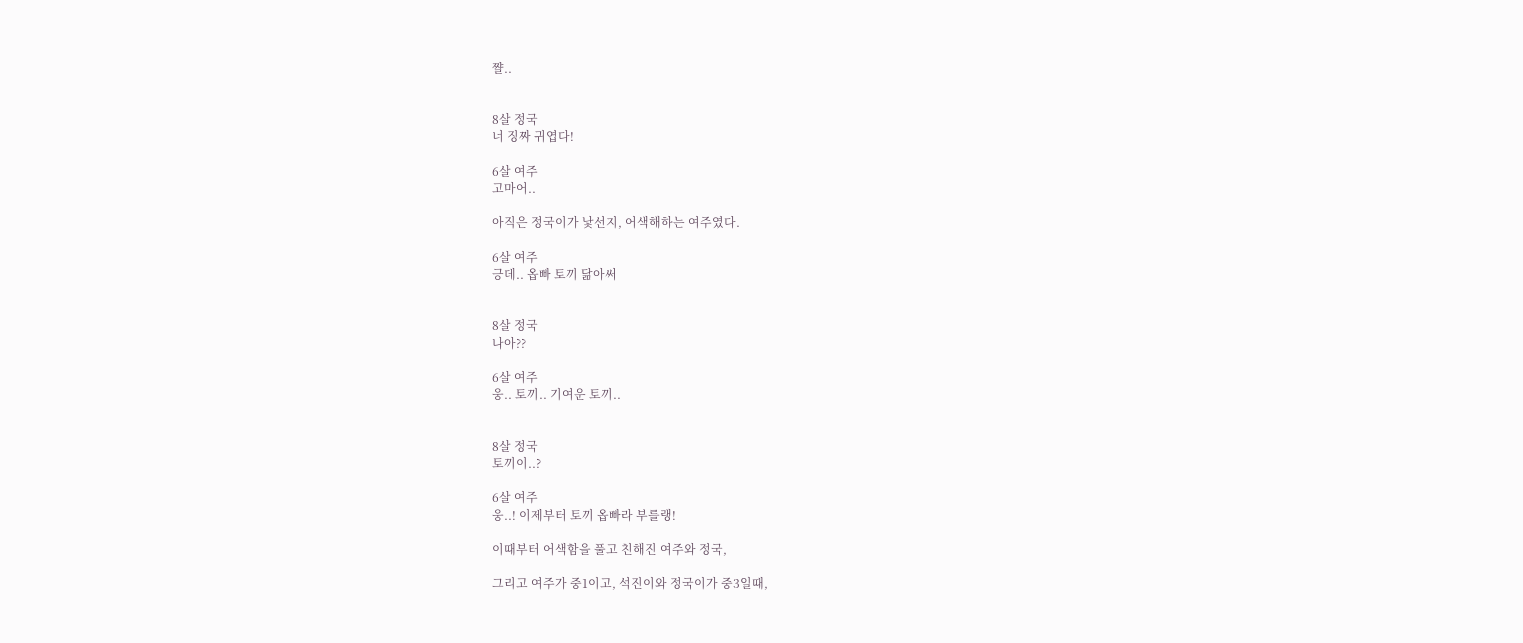쨜..


8살 정국
너 징짜 귀엽다!

6살 여주
고마어..

아직은 정국이가 낯선지, 어색해하는 여주였다.

6살 여주
긍데.. 옵빠 토끼 닮아써


8살 정국
나아??

6살 여주
웅.. 토끼.. 기여운 토끼..


8살 정국
토끼이..?

6살 여주
웅..! 이제부터 토끼 옵빠라 부를랭!

이때부터 어색함을 풀고 친해진 여주와 정국,

그리고 여주가 중1이고, 석진이와 정국이가 중3일때,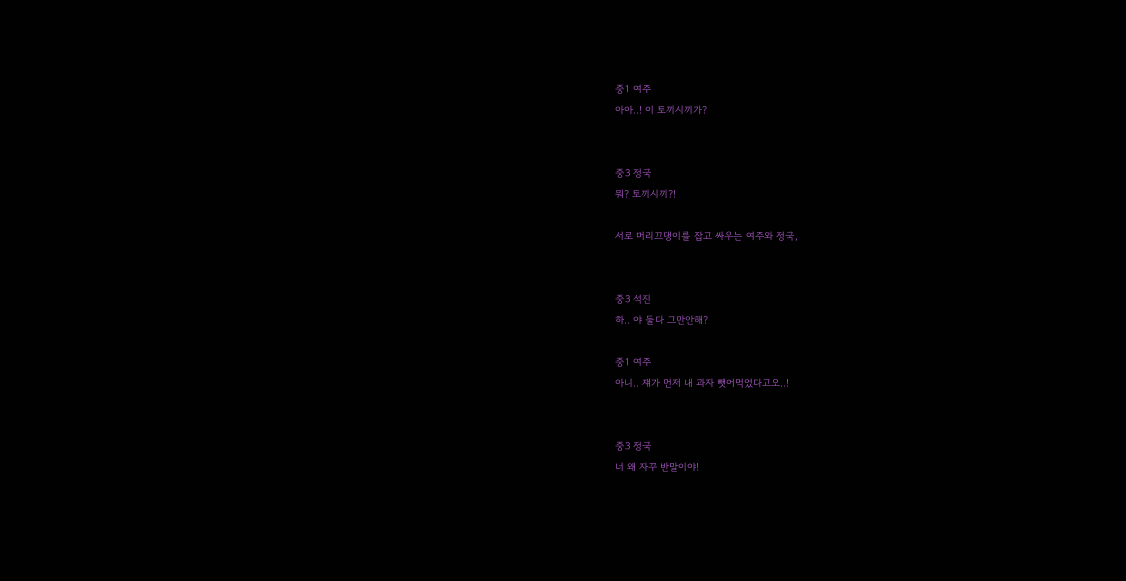중1 여주
아아..! 이 토끼시끼가?


중3 정국
뭐? 토끼시끼?!

서로 머리끄댕이를 잡고 싸우는 여주와 정국,


중3 석진
하.. 야 둘다 그만안해?

중1 여주
아니.. 쟤가 먼저 내 과자 뺏어먹었다고오..!


중3 정국
너 왜 자꾸 반말이야!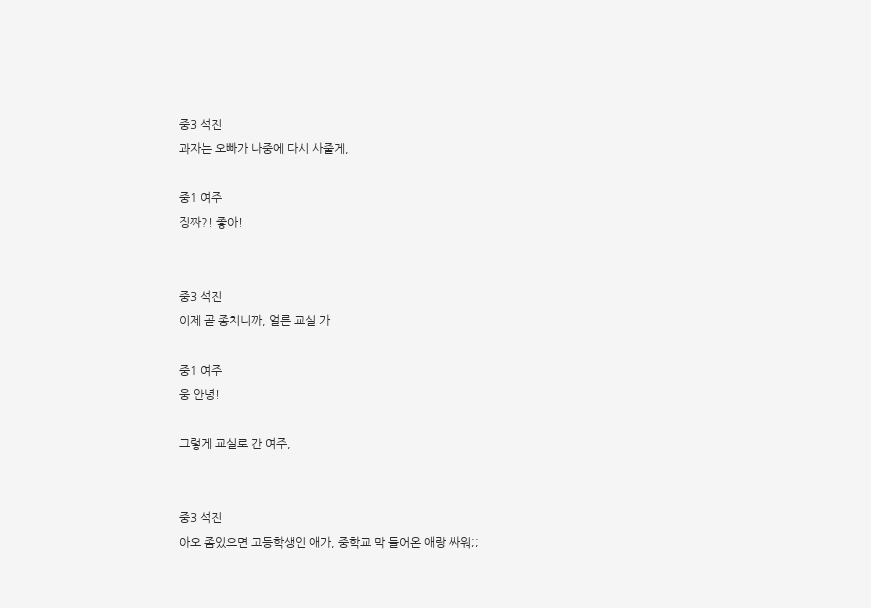중3 석진
과자는 오빠가 나중에 다시 사줄게,

중1 여주
징짜?! 좋아!


중3 석진
이제 곧 종치니까, 얼른 교실 가

중1 여주
웅 안녕!

그렇게 교실로 간 여주,


중3 석진
아오 좀있으면 고등학생인 애가, 중학교 막 들어온 애랑 싸워;;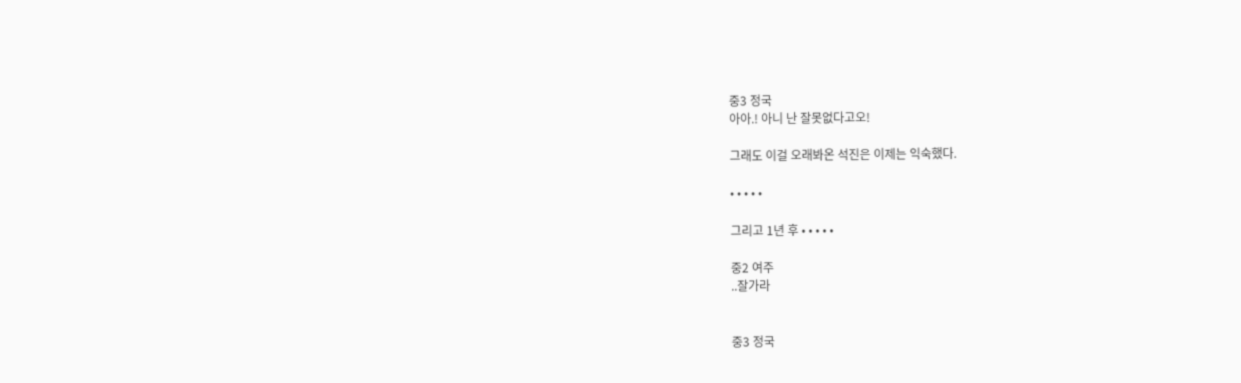중3 정국
아아.! 아니 난 잘못없다고오!

그래도 이걸 오래봐온 석진은 이제는 익숙했다.

• • • • •

그리고 1년 후 • • • • •

중2 여주
..잘가라


중3 정국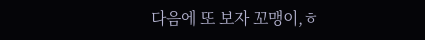다음에 또 보자 꼬맹이,ㅎ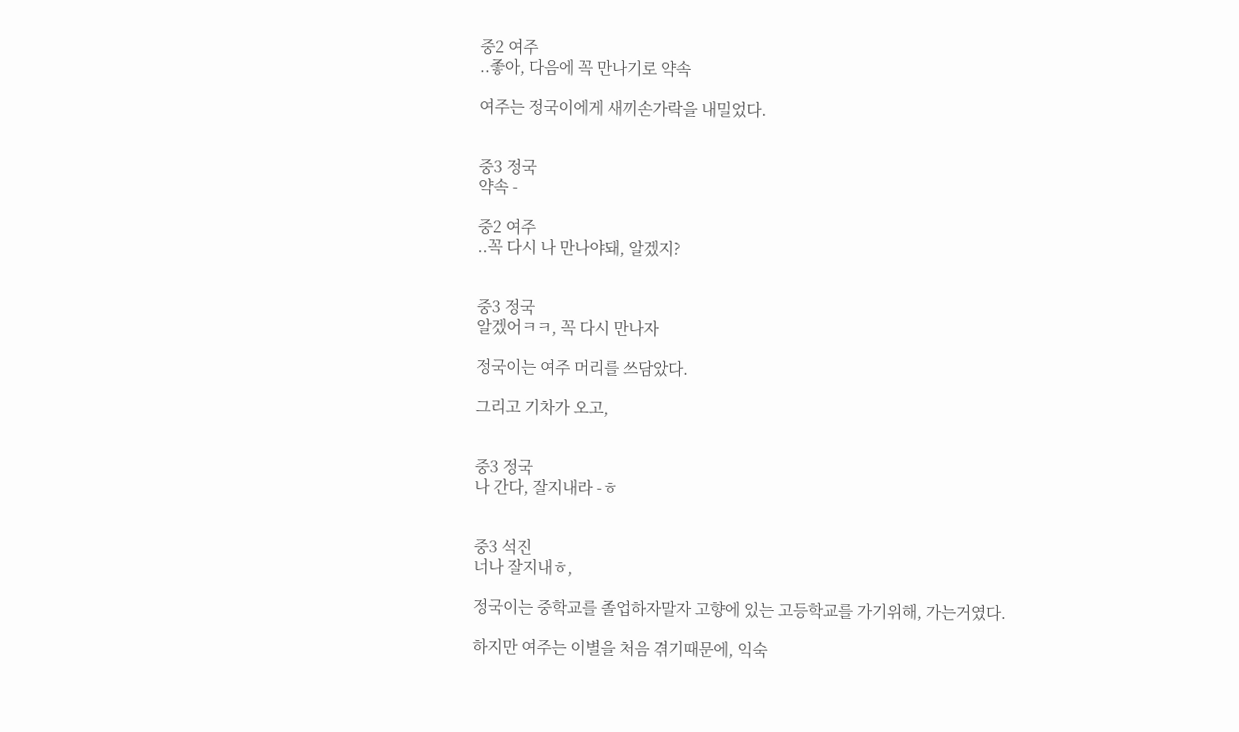중2 여주
..좋아, 다음에 꼭 만나기로 약속

여주는 정국이에게 새끼손가락을 내밀었다.


중3 정국
약속 -

중2 여주
..꼭 다시 나 만나야돼, 알겠지?


중3 정국
알겠어ㅋㅋ, 꼭 다시 만나자

정국이는 여주 머리를 쓰담았다.

그리고 기차가 오고,


중3 정국
나 간다, 잘지내라 -ㅎ


중3 석진
너나 잘지내ㅎ,

정국이는 중학교를 졸업하자말자 고향에 있는 고등학교를 가기위해, 가는거였다.

하지만 여주는 이별을 처음 겪기때문에, 익숙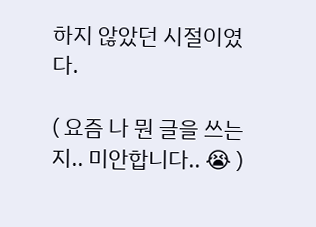하지 않았던 시절이였다.

( 요즘 나 뭔 글을 쓰는지.. 미안합니다.. 😭 )